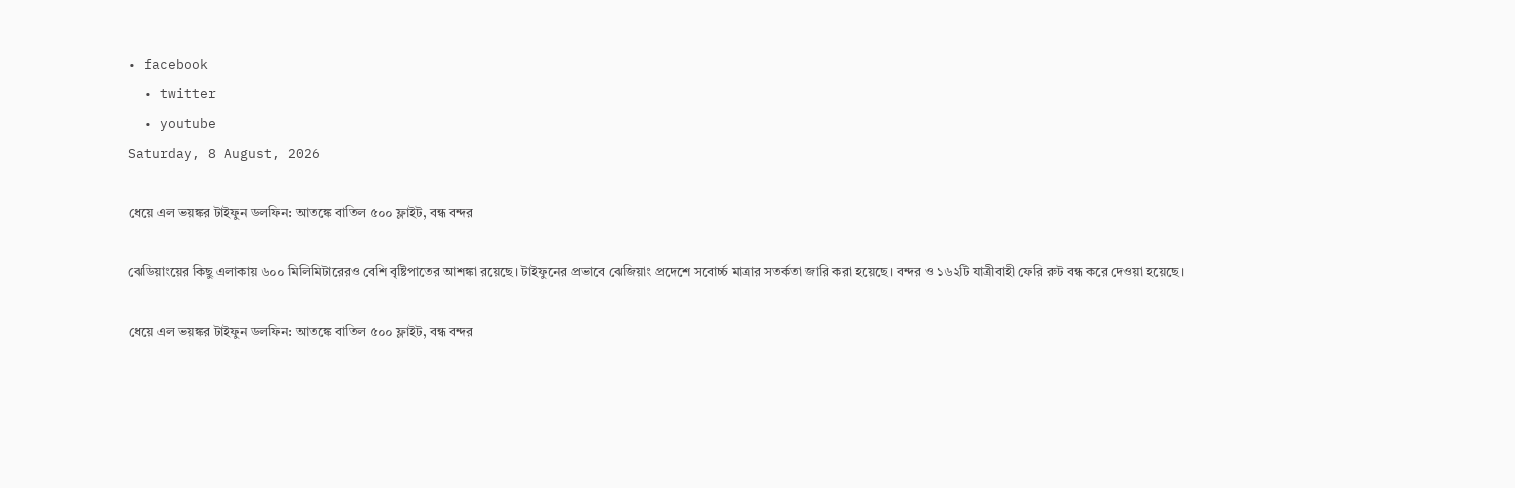• facebook
  • twitter
  • youtube
Saturday, 8 August, 2026

ধেয়ে এল ভয়ঙ্কর টাইফুন ডলফিন: আতঙ্কে বাতিল ৫০০ ফ্লাইট, বন্ধ বন্দর

ঝেডিয়াংয়ের কিছু এলাকায় ৬০০ মিলিমিটারেরও বেশি বৃষ্টিপাতের আশঙ্কা রয়েছে। টাইফুনের প্রভাবে ঝেজিয়াং প্রদেশে সবোর্চ্চ মাত্রার সতর্কতা জারি করা হয়েছে। বন্দর ও ১৬২টি যাত্রীবাহী ফেরি রুট বন্ধ করে দেওয়া হয়েছে।

ধেয়ে এল ভয়ঙ্কর টাইফুন ডলফিন: আতঙ্কে বাতিল ৫০০ ফ্লাইট, বন্ধ বন্দর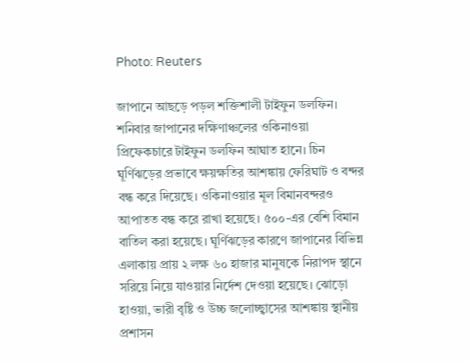Photo: Reuters

জাপানে আছড়ে পড়ল শক্তিশালী টাইফুন ডলফিন। শনিবার জাপানের দক্ষিণাঞ্চলের ওকিনাওয়া প্রিফেকচারে টাইফুন ডলফিন আঘাত হানে। চিন ঘূর্ণিঝড়ের প্রভাবে ক্ষয়ক্ষতির আশঙ্কায় ফেরিঘাট ও বন্দর বন্ধ করে দিয়েছে। ওকিনাওয়ার মূল বিমানবন্দরও আপাতত বন্ধ করে রাখা হয়েছে। ৫০০-এর বেশি বিমান বাতিল করা হয়েছে। ঘূর্ণিঝড়ের কারণে জাপানের বিভিন্ন এলাকায় প্রায় ২ লক্ষ ৬০ হাজার মানুষকে নিরাপদ স্থানে সরিয়ে নিয়ে যাওয়ার নির্দেশ দেওয়া হয়েছে। ঝোড়ো হাওয়া, ভারী বৃষ্টি ও উচ্চ জলোচ্ছ্বাসের আশঙ্কায় স্থানীয় প্রশাসন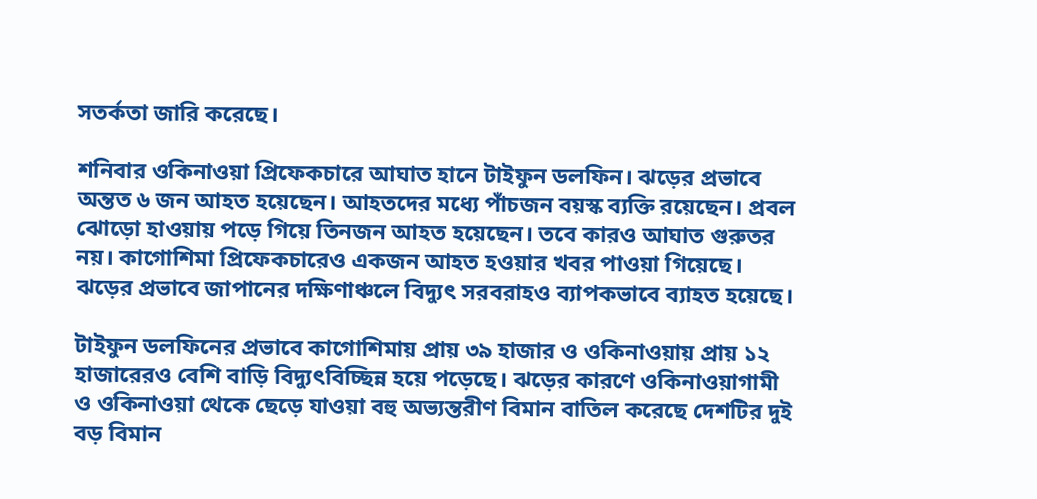সতর্কতা জারি করেছে।

শনিবার ওকিনাওয়া প্রিফেকচারে আঘাত হানে টাইফুন ডলফিন। ঝড়ের প্রভাবে অন্তত ৬ জন আহত হয়েছেন। আহতদের মধ্যে পাঁচজন বয়স্ক ব্যক্তি রয়েছেন। প্রবল ঝোড়ো হাওয়ায় পড়ে গিয়ে তিনজন আহত হয়েছেন। তবে কারও আঘাত গুরুতর নয়। কাগোশিমা প্রিফেকচারেও একজন আহত হওয়ার খবর পাওয়া গিয়েছে। ঝড়ের প্রভাবে জাপানের দক্ষিণাঞ্চলে বিদ্যুৎ সরবরাহও ব্যাপকভাবে ব্যাহত হয়েছে।

টাইফুন ডলফিনের প্রভাবে কাগোশিমায় প্রায় ৩৯ হাজার ও ওকিনাওয়ায় প্রায় ১২ হাজারেরও বেশি বাড়ি বিদ্যুৎবিচ্ছিন্ন হয়ে পড়েছে। ঝড়ের কারণে ওকিনাওয়াগামী ও ওকিনাওয়া থেকে ছেড়ে যাওয়া বহু অভ্যন্তরীণ বিমান বাতিল করেছে দেশটির দুই বড় বিমান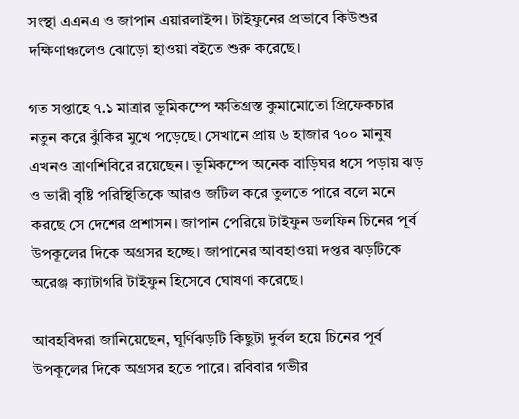সংস্থা এএনএ ও জাপান এয়ারলাইন্স। টাইফুনের প্রভাবে কিউশুর দক্ষিণাঞ্চলেও ঝোড়ো হাওয়া বইতে শুরু করেছে।

গত সপ্তাহে ৭.১ মাত্রার ভূমিকম্পে ক্ষতিগ্রস্ত কুমামোতো প্রিফেকচার নতুন করে ঝুঁকির মুখে পড়েছে। সেখানে প্রায় ৬ হাজার ৭০০ মানুষ এখনও ত্রাণশিবিরে রয়েছেন। ভূমিকম্পে অনেক বাড়িঘর ধসে পড়ায় ঝড় ও ভারী বৃষ্টি পরিস্থিতিকে আরও জটিল করে তুলতে পারে বলে মনে করছে সে দেশের প্রশাসন। জাপান পেরিয়ে টাইফুন ডলফিন চিনের পূর্ব উপকূলের দিকে অগ্রসর হচ্ছে। জাপানের আবহাওয়া দপ্তর ঝড়টিকে অরেঞ্জ ক্যাটাগরি টাইফুন হিসেবে ঘোষণা করেছে।

আবহবিদরা জানিয়েছেন, ঘূর্ণিঝড়টি কিছুটা দুর্বল হয়ে চিনের পূর্ব উপকূলের দিকে অগ্রসর হতে পারে। রবিবার গভীর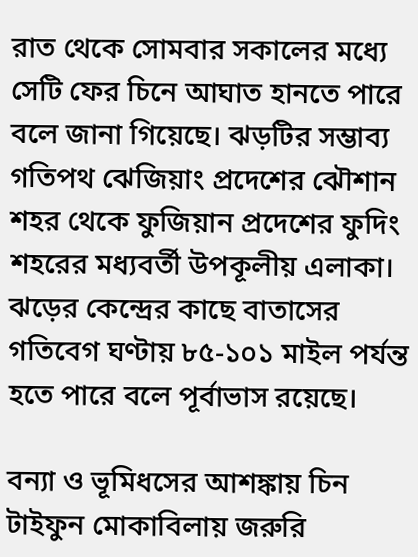রাত থেকে সোমবার সকালের মধ্যে সেটি ফের চিনে আঘাত হানতে পারে বলে জানা গিয়েছে। ঝড়টির সম্ভাব্য গতিপথ ঝেজিয়াং প্রদেশের ঝৌশান শহর থেকে ফুজিয়ান প্রদেশের ফুদিং শহরের মধ্যবর্তী উপকূলীয় এলাকা। ঝড়ের কেন্দ্রের কাছে বাতাসের গতিবেগ ঘণ্টায় ৮৫-১০১ মাইল পর্যন্ত হতে পারে বলে পূর্বাভাস রয়েছে।

বন্যা ও ভূমিধসের আশঙ্কায় চিন টাইফুন মোকাবিলায় জরুরি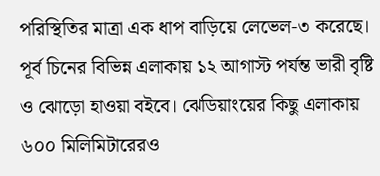পরিস্থিতির মাত্রা এক ধাপ বাড়িয়ে লেভেল-৩ করেছে। পূর্ব চিনের বিভিন্ন এলাকায় ১২ আগাস্ট পর্যন্ত ভারী বৃষ্টি ও ঝোড়ো হাওয়া বইবে। ঝেডিয়াংয়ের কিছু এলাকায় ৬০০ মিলিমিটারেরও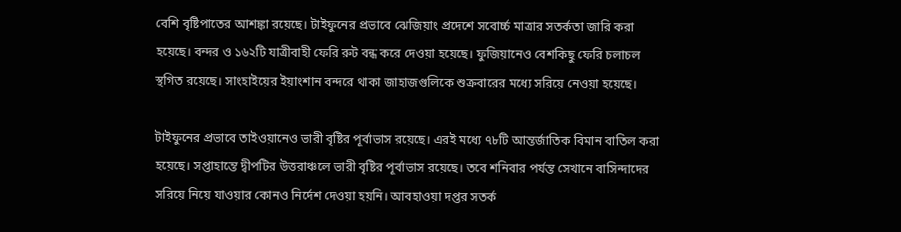বেশি বৃষ্টিপাতের আশঙ্কা রয়েছে। টাইফুনের প্রভাবে ঝেজিয়াং প্রদেশে সবোর্চ্চ মাত্রার সতর্কতা জারি করা হয়েছে। বন্দর ও ১৬২টি যাত্রীবাহী ফেরি রুট বন্ধ করে দেওয়া হয়েছে। ফুজিয়ানেও বেশকিছু ফেরি চলাচল স্থগিত রয়েছে। সাংহাইয়ের ইয়াংশান বন্দরে থাকা জাহাজগুলিকে শুক্রবারের মধ্যে সরিয়ে নেওয়া হয়েছে।

টাইফুনের প্রভাবে তাইওয়ানেও ভারী বৃষ্টির পূর্বাভাস রয়েছে। এরই মধ্যে ৭৮টি আন্তর্জাতিক বিমান বাতিল করা হয়েছে। সপ্তাহান্তে দ্বীপটির উত্তরাঞ্চলে ভারী বৃষ্টির পূর্বাভাস রয়েছে। তবে শনিবার পর্যন্ত সেখানে বাসিন্দাদের সরিয়ে নিয়ে যাওয়ার কোনও নির্দেশ দেওয়া হয়নি। আবহাওয়া দপ্তর সতর্ক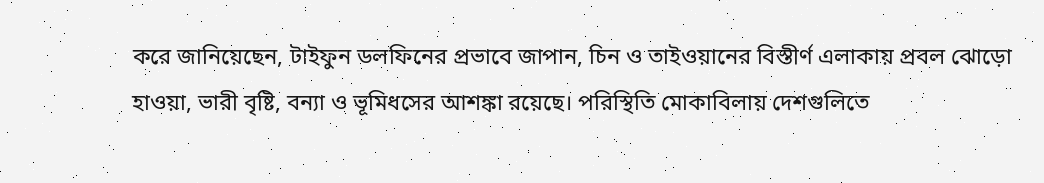করে জানিয়েছেন, টাইফুন ডলফিনের প্রভাবে জাপান, চিন ও তাইওয়ানের বিস্তীর্ণ এলাকায় প্রবল ঝোড়ো হাওয়া, ভারী বৃষ্টি, বন্যা ও ভূমিধসের আশঙ্কা রয়েছে। পরিস্থিতি মোকাবিলায় দেশগুলিতে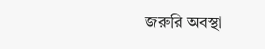জরুরি অবস্থা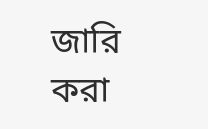জারি করা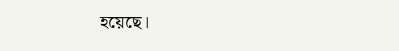হয়েছে।